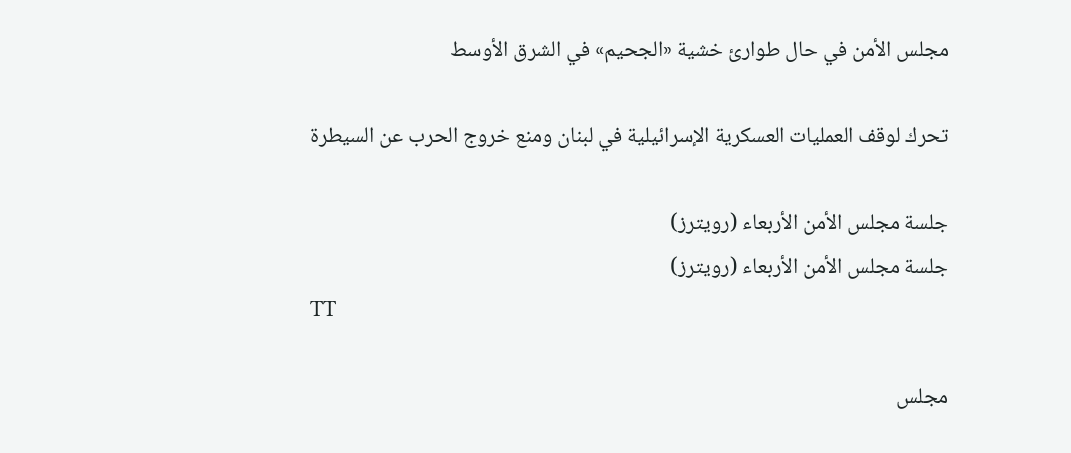مجلس الأمن في حال طوارئ خشية «الجحيم» في الشرق الأوسط

تحرك لوقف العمليات العسكرية الإسرائيلية في لبنان ومنع خروج الحرب عن السيطرة

جلسة مجلس الأمن الأربعاء (رويترز)
جلسة مجلس الأمن الأربعاء (رويترز)
TT

مجلس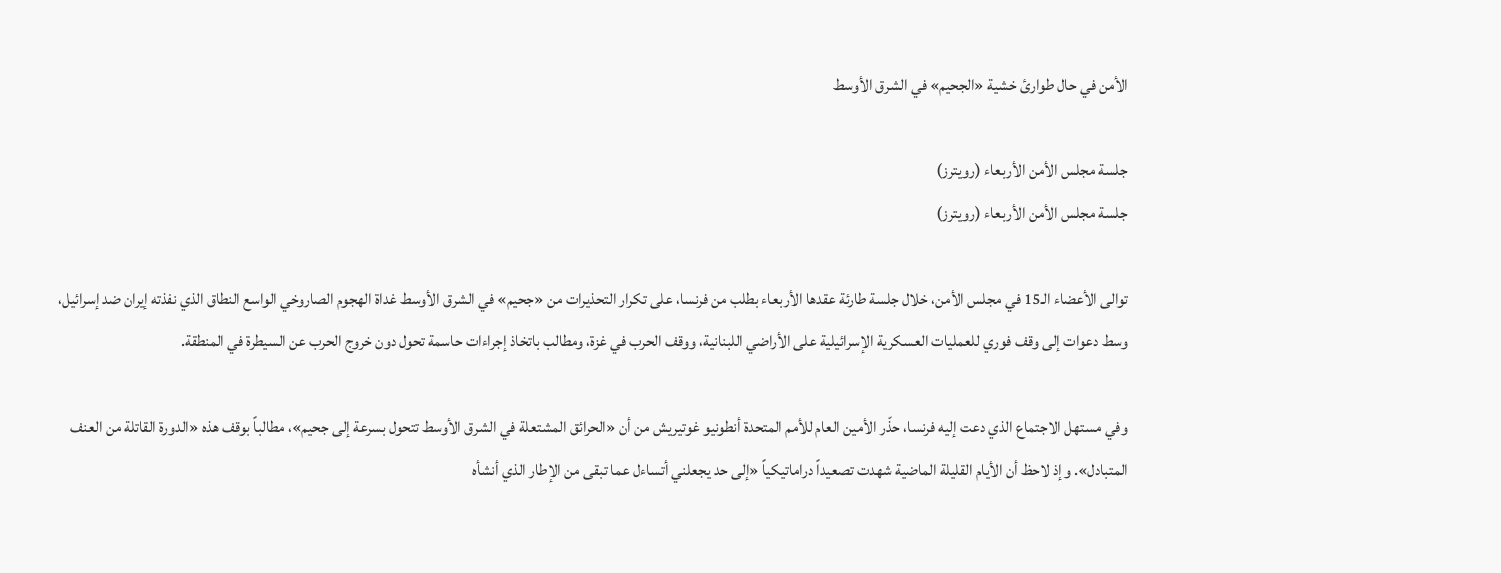الأمن في حال طوارئ خشية «الجحيم» في الشرق الأوسط

جلسة مجلس الأمن الأربعاء (رويترز)
جلسة مجلس الأمن الأربعاء (رويترز)

توالى الأعضاء الـ15 في مجلس الأمن، خلال جلسة طارئة عقدها الأربعاء بطلب من فرنسا، على تكرار التحذيرات من «جحيم» في الشرق الأوسط غداة الهجوم الصاروخي الواسع النطاق الذي نفذته إيران ضد إسرائيل، وسط دعوات إلى وقف فوري للعمليات العسكرية الإسرائيلية على الأراضي اللبنانية، ووقف الحرب في غزة، ومطالب باتخاذ إجراءات حاسمة تحول دون خروج الحرب عن السيطرة في المنطقة.

وفي مستهل الاجتماع الذي دعت إليه فرنسا، حذّر الأمين العام للأمم المتحدة أنطونيو غوتيريش من أن «الحرائق المشتعلة في الشرق الأوسط تتحول بسرعة إلى جحيم»، مطالباً بوقف هذه «الدورة القاتلة من العنف المتبادل». وإذ لاحظ أن الأيام القليلة الماضية شهدت تصعيداً دراماتيكياً «إلى حد يجعلني أتساءل عما تبقى من الإطار الذي أنشأه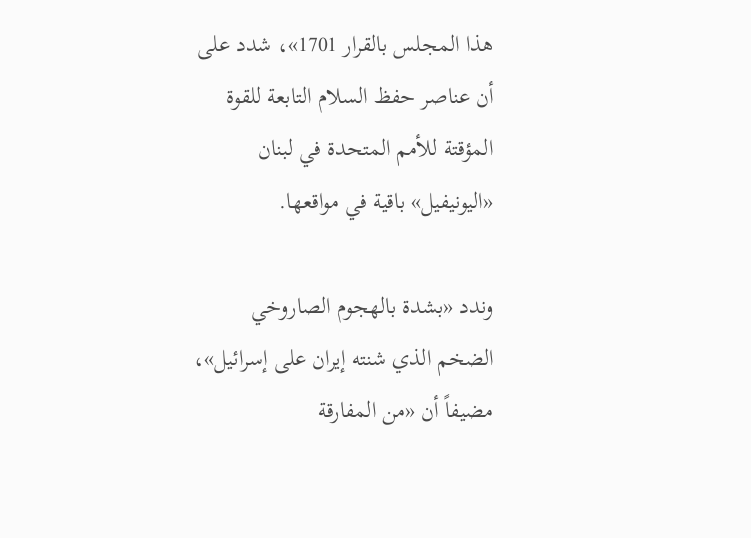هذا المجلس بالقرار 1701»، شدد على أن عناصر حفظ السلام التابعة للقوة المؤقتة للأمم المتحدة في لبنان «اليونيفيل» باقية في مواقعها.

وندد «بشدة بالهجوم الصاروخي الضخم الذي شنته إيران على إسرائيل»، مضيفاً أن «من المفارقة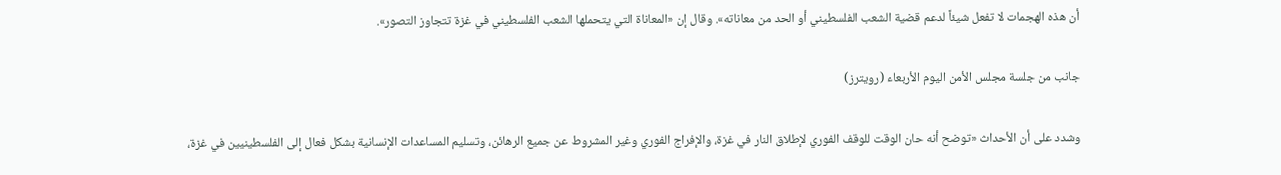أن هذه الهجمات لا تفعل شيئاً لدعم قضية الشعب الفلسطيني أو الحد من معاناته». وقال إن «المعاناة التي يتحملها الشعب الفلسطيني في غزة تتجاوز التصور».

جانب من جلسة مجلس الأمن اليوم الأربعاء (رويترز)

وشدد على أن الأحداث «توضح أنه حان الوقت للوقف الفوري لإطلاق النار في غزة، والإفراج الفوري وغير المشروط عن جميع الرهائن، وتسليم المساعدات الإنسانية بشكل فعال إلى الفلسطينيين في غزة،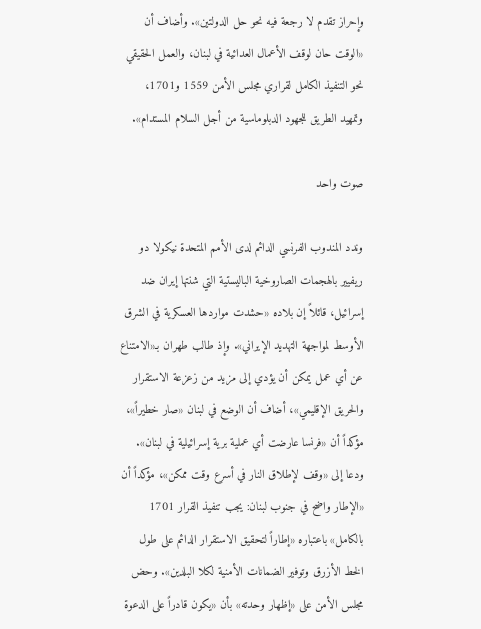وإحراز تقدم لا رجعة فيه نحو حل الدولتين». وأضاف أن «الوقت حان لوقف الأعمال العدائية في لبنان، والعمل الحقيقي نحو التنفيذ الكامل لقراري مجلس الأمن 1559 و1701، وتمهيد الطريق للجهود الدبلوماسية من أجل السلام المستدام».

صوت واحد

وندد المندوب الفرنسي الدائم لدى الأمم المتحدة نيكولا دو ريفيير بالهجمات الصاروخية الباليستية التي شنتها إيران ضد إسرائيل، قائلاً إن بلاده «حشدت مواردها العسكرية في الشرق الأوسط لمواجهة التهديد الإيراني». وإذ طالب طهران بـ«الامتناع عن أي عمل يمكن أن يؤدي إلى مزيد من زعزعة الاستقرار والحريق الإقليمي»، أضاف أن الوضع في لبنان «صار خطيراً»، مؤكداً أن «فرنسا عارضت أي عملية برية إسرائيلية في لبنان». ودعا إلى «وقف لإطلاق النار في أسرع وقت ممكن»، مؤكداً أن «الإطار واضح في جنوب لبنان: يجب تنفيذ القرار 1701 بالكامل» باعتباره «إطاراً لتحقيق الاستقرار الدائم على طول الخط الأزرق وتوفير الضمانات الأمنية لكلا البلدين». وحض مجلس الأمن على «إظهار وحدته» بأن «يكون قادراً على الدعوة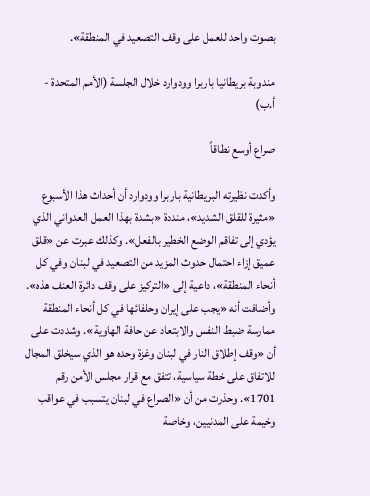بصوت واحد للعمل على وقف التصعيد في المنطقة».

مندوبة بريطانيا باربرا وودوارد خلال الجلسة (الأمم المتحدة - أ.ب)

صراع أوسع نطاقاً

وأكدت نظيرته البريطانية باربرا وودوارد أن أحداث هذا الأسبوع «مثيرة للقلق الشديد»، منددة «بشدة بهذا العمل العدواني الذي يؤدي إلى تفاقم الوضع الخطير بالفعل». وكذلك عبرت عن «قلق عميق إزاء احتمال حدوث المزيد من التصعيد في لبنان وفي كل أنحاء المنطقة»، داعية إلى «التركيز على وقف دائرة العنف هذه». وأضافت أنه «يجب على إيران وحلفائها في كل أنحاء المنطقة ممارسة ضبط النفس والابتعاد عن حافة الهاوية». وشددت على أن «وقف إطلاق النار في لبنان وغزة وحده هو الذي سيخلق المجال للاتفاق على خطة سياسية، تتفق مع قرار مجلس الأمن رقم 1701». وحذرت من أن «الصراع في لبنان يتسبب في عواقب وخيمة على المدنيين، وخاصة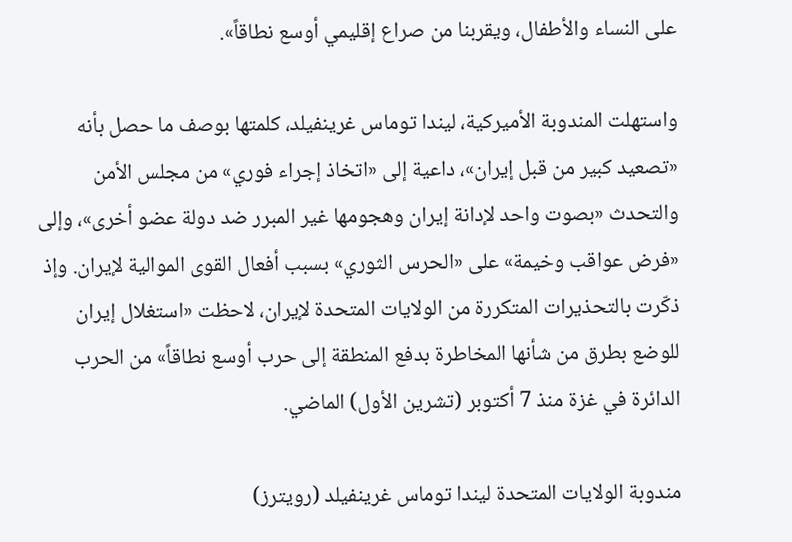على النساء والأطفال، ويقربنا من صراع إقليمي أوسع نطاقاً».

واستهلت المندوبة الأميركية، ليندا توماس غرينفيلد، كلمتها بوصف ما حصل بأنه «تصعيد كبير من قبل إيران»، داعية إلى «اتخاذ إجراء فوري» من مجلس الأمن والتحدث «بصوت واحد لإدانة إيران وهجومها غير المبرر ضد دولة عضو أخرى»، وإلى «فرض عواقب وخيمة» على «الحرس الثوري» بسبب أفعال القوى الموالية لإيران. وإذ ذكّرت بالتحذيرات المتكررة من الولايات المتحدة لإيران، لاحظت «استغلال إيران للوضع بطرق من شأنها المخاطرة بدفع المنطقة إلى حرب أوسع نطاقاً» من الحرب الدائرة في غزة منذ 7 أكتوبر (تشرين الأول) الماضي.

مندوبة الولايات المتحدة ليندا توماس غرينفيلد (رويترز)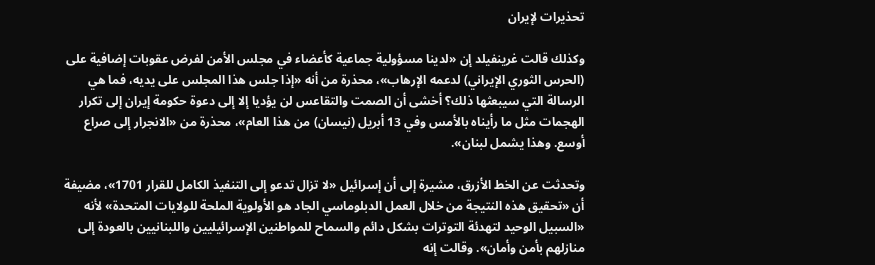تحذيرات لإيران

وكذلك قالت غرينفيلد إن «لدينا مسؤولية جماعية كأعضاء في مجلس الأمن لفرض عقوبات إضافية على (الحرس الثوري الإيراني) لدعمه الإرهاب»، محذرة من أنه «إذا جلس هذا المجلس على يديه، فما هي الرسالة التي سيبعثها ذلك؟ أخشى أن الصمت والتقاعس لن يؤديا إلا إلى دعوة حكومة إيران إلى تكرار الهجمات مثل ما رأيناه بالأمس وفي 13 أبريل (نيسان) من هذا العام»، محذرة من «الانجرار إلى صراع أوسع. وهذا يشمل لبنان».

وتحدثت عن الخط الأزرق، مشيرة إلى أن إسرائيل «لا تزال تدعو إلى التنفيذ الكامل للقرار 1701»، مضيفة أن «تحقيق هذه النتيجة من خلال العمل الدبلوماسي الجاد هو الأولوية الملحة للولايات المتحدة» لأنه «السبيل الوحيد لتهدئة التوترات بشكل دائم والسماح للمواطنين الإسرائيليين واللبنانيين بالعودة إلى منازلهم بأمن وأمان». وقالت إنه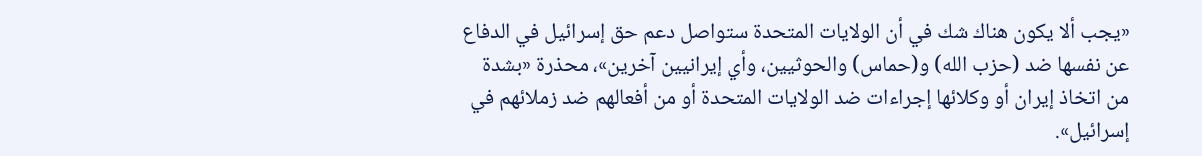«يجب ألا يكون هناك شك في أن الولايات المتحدة ستواصل دعم حق إسرائيل في الدفاع عن نفسها ضد (حزب الله) و(حماس) والحوثيين، وأي إيرانيين آخرين»، محذرة «بشدة من اتخاذ إيران أو وكلائها إجراءات ضد الولايات المتحدة أو من أفعالهم ضد زملائهم في إسرائيل».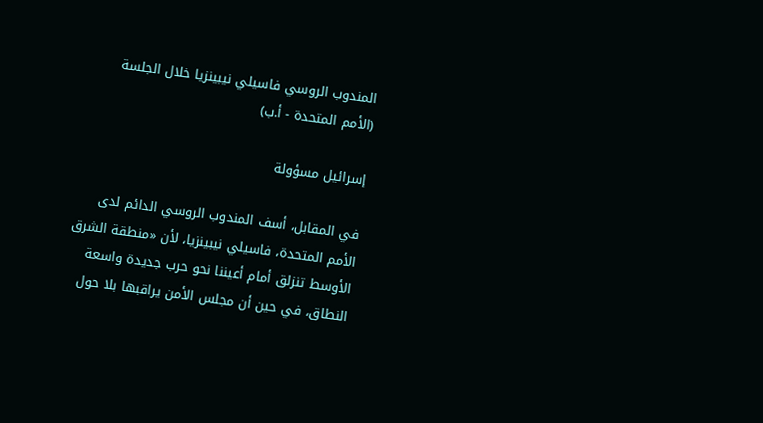المندوب الروسي فاسيلي نيبينزيا خلال الجلسة (الأمم المتحدة - أ.ب)

إسرائيل مسؤولة

في المقابل، أسف المندوب الروسي الدائم لدى الأمم المتحدة، فاسيلي نيبينزيا، لأن «منطقة الشرق الأوسط تنزلق أمام أعيننا نحو حرب جديدة واسعة النطاق، في حين أن مجلس الأمن يراقبها بلا حول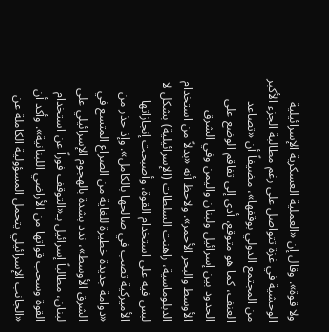ولا قوة». وقال إن «العملية العسكرية الإسرائيلية الوحشية في غزة تتواصل على رغم مطالبة الجزء الأكبر من المجتمع الدولي بوقفها»، مضيفاً أن «تصاعد العنف، كما هو متوقع، أدى إلى تفاقم الوضع على الحدود بين إسرائيل ولبنان واليمن وفي الشرق الأوسط والبحر الأحمر». ولاحظ أنه «بدلاً من استخدام الدبلوماسية، راهنت السلطات (الإسرائيلية) بشكل لا لبس فيه على استخدام القوة، وأصبحت إنجازاتها الأميركية تصب في صالحها بالكامل». وإذ حذر من «دوامة جديدة خطيرة للغاية من الصراع المتسع في الشرق الأوسط»، ندد بشدة بالهجوم الإسرائيلي على لبنان، مطالباً إسرائيل بـ«التوقف فوراً عن استخدام القوة وسحب قواتها من الأراضي اللبنانية». وأكد أن «الجانب الإسرائيلي يتحمل المسؤولية الكاملة عن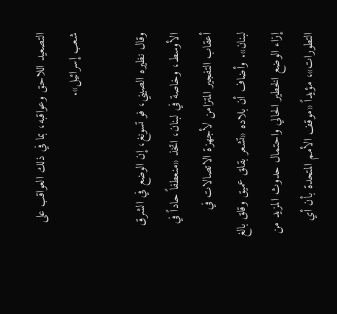التصعيد اللاحق وعواقبه، بما في ذلك العواقب على شعب إسرائيل».

وقال نظيره الصيني، فو تسونغ، إن الوضع في الشرق الأوسط، وخاصة في لبنان، اتخذ «منعطفاً حاداً في أعقاب التفجير المتزامن لأجهزة الاتصالات في لبنان». وأضاف أن بلاده «تشعر بقلق عميق وقلق بالغ إزاء الوضع الخطير الحالي واحتمال حدوث المزيد من التطورات»، مؤيداً «موقف الأمم المتحدة بأن أي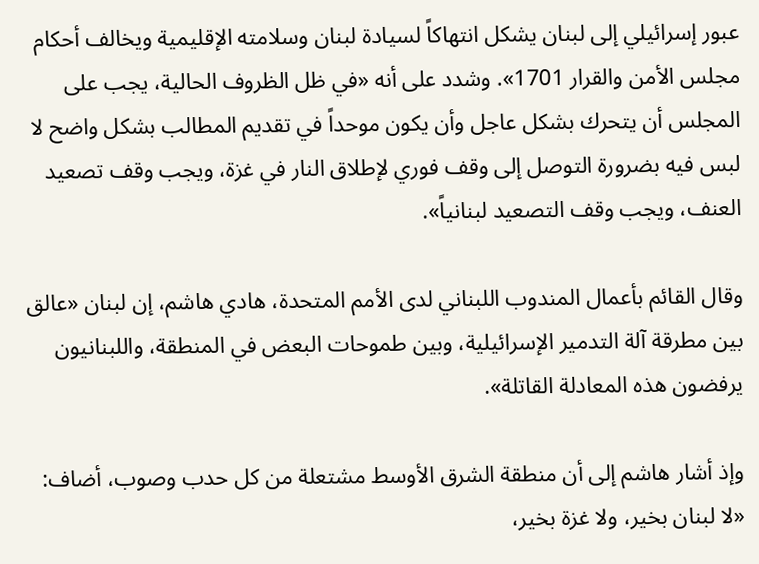عبور إسرائيلي إلى لبنان يشكل انتهاكاً لسيادة لبنان وسلامته الإقليمية ويخالف أحكام مجلس الأمن والقرار 1701». وشدد على أنه «في ظل الظروف الحالية، يجب على المجلس أن يتحرك بشكل عاجل وأن يكون موحداً في تقديم المطالب بشكل واضح لا لبس فيه بضرورة التوصل إلى وقف فوري لإطلاق النار في غزة، ويجب وقف تصعيد العنف، ويجب وقف التصعيد لبنانياً».

وقال القائم بأعمال المندوب اللبناني لدى الأمم المتحدة، هادي هاشم، إن لبنان «عالق بين مطرقة آلة التدمير الإسرائيلية، وبين طموحات البعض في المنطقة، واللبنانيون يرفضون هذه المعادلة القاتلة».

وإذ أشار هاشم إلى أن منطقة الشرق الأوسط مشتعلة من كل حدب وصوب، أضاف: «لا لبنان بخير، ولا غزة بخير،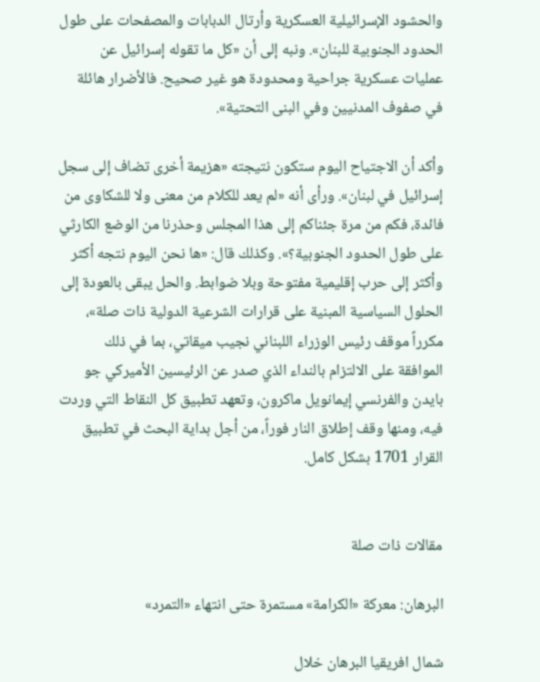والحشود الإسرائيلية العسكرية وأرتال الدبابات والمصفحات على طول الحدود الجنوبية للبنان». ونبه إلى أن «كل ما تقوله إسرائيل عن عمليات عسكرية جراحية ومحدودة هو غير صحيح. فالأضرار هائلة في صفوف المدنيين وفي البنى التحتية».

وأكد أن الاجتياح اليوم ستكون نتيجته «هزيمة أخرى تضاف إلى سجل إسرائيل في لبنان». ورأى أنه «لم يعد للكلام من معنى ولا للشكاوى من فائدة، فكم من مرة جئناكم إلى هذا المجلس وحذرنا من الوضع الكارثي على طول الحدود الجنوبية؟». وكذلك قال: «ها نحن اليوم نتجه أكثر وأكثر إلى حرب إقليمية مفتوحة وبلا ضوابط. والحل يبقى بالعودة إلى الحلول السياسية المبنية على قرارات الشرعية الدولية ذات صلة»، مكرراً موقف رئيس الوزراء اللبناني نجيب ميقاتي، بما في ذلك الموافقة على الالتزام بالنداء الذي صدر عن الرئيسين الأميركي جو بايدن والفرنسي إيمانويل ماكرون، وتعهد تطبيق كل النقاط التي وردت فيه، ومنها وقف إطلاق النار فوراً، من أجل بداية البحث في تطبيق القرار 1701 بشكل كامل.


مقالات ذات صلة

البرهان: معركة «الكرامة» مستمرة حتى انتهاء «التمرد»

شمال افريقيا البرهان خلال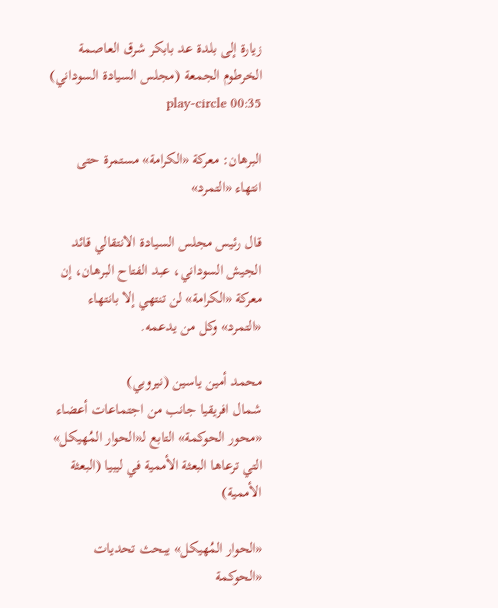زيارة إلى بلدة عد بابكر شرق العاصمة الخرطوم الجمعة (مجلس السيادة السوداني) play-circle 00:35

البرهان: معركة «الكرامة» مستمرة حتى انتهاء «التمرد»

قال رئيس مجلس السيادة الانتقالي قائد الجيش السوداني، عبد الفتاح البرهان، إن معركة «الكرامة» لن تنتهي إلا بانتهاء «التمرد» وكل من يدعمه.

محمد أمين ياسين (نيروبي)
شمال افريقيا جانب من اجتماعات أعضاء «محور الحوكمة» التابع لـ«الحوار المُهيكل» التي ترعاها البعثة الأممية في ليبيا (البعثة الأممية)

«الحوار المُهيكل» يبحث تحديات «الحوكمة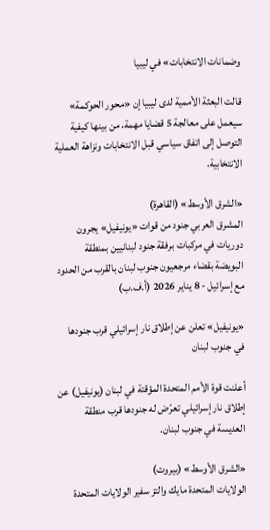وضمانات الانتخابات» في ليبيا

قالت البعثة الأممية لدى ليبيا إن «محور الحوكمة» سيعمل على معالجة 5 قضايا مهمة، من بينها كيفية التوصل إلى اتفاق سياسي قبل الانتخابات ونزاهة العملية الانتخابية.

«الشرق الأوسط» (القاهرة)
المشرق العربي جنود من قوات «يونيفيل» يجرون دوريات في مركبات برفقة جنود لبنانيين بمنطقة البويضة بقضاء مرجعيون جنوب لبنان بالقرب من الحدود مع إسرائيل - 8 يناير 2026 (أ.ف.ب)

«يونيفيل» تعلن عن إطلاق نار إسرائيلي قرب جنودها في جنوب لبنان

أعلنت قوة الأمم المتحدة المؤقتة في لبنان (يونيفيل) عن إطلاق نار إسرائيلي تعرّض له جنودها قرب منطقة العديسة في جنوب لبنان.

«الشرق الأوسط» (بيروت)
الولايات المتحدة مايك والتز سفير الولايات المتحدة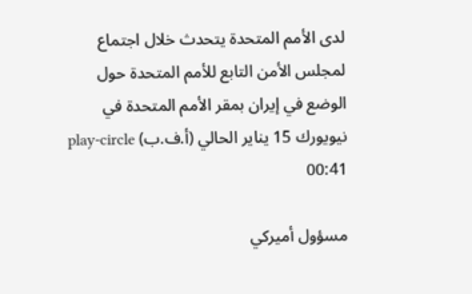لدى الأمم المتحدة يتحدث خلال اجتماع لمجلس الأمن التابع للأمم المتحدة حول الوضع في إيران بمقر الأمم المتحدة في نيويورك 15 يناير الحالي (أ.ف.ب) play-circle 00:41

مسؤول أميركي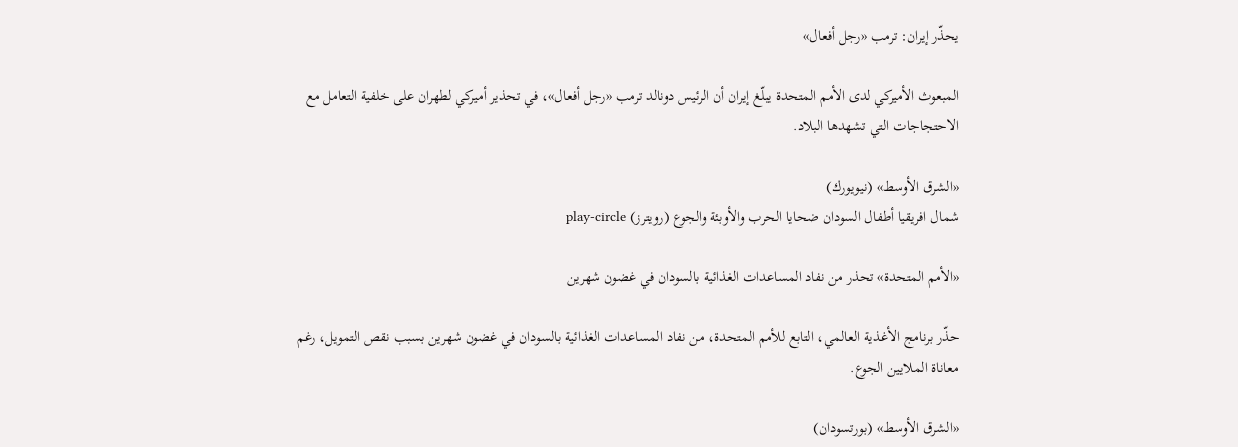يحذّر إيران: ترمب «رجل أفعال»

المبعوث الأميركي لدى الأمم المتحدة يبلّغ إيران أن الرئيس دونالد ترمب «رجل أفعال»، في تحذير أميركي لطهران على خلفية التعامل مع الاحتجاجات التي تشهدها البلاد.

«الشرق الأوسط» (نيويورك)
شمال افريقيا أطفال السودان ضحايا الحرب والأوبئة والجوع (رويترز) play-circle

«الأمم المتحدة» تحذر من نفاد المساعدات الغذائية بالسودان في غضون شهرين

حذّر برنامج الأغذية العالمي، التابع للأمم المتحدة، من نفاد المساعدات الغذائية بالسودان في غضون شهرين بسبب نقص التمويل، رغم معاناة الملايين الجوع.

«الشرق الأوسط» (بورتسودان)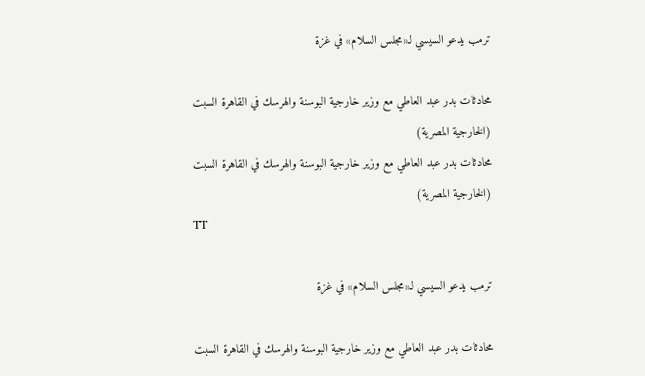ترمب يدعو السيسي لـ«مجلس السلام» في غزة

محادثات بدر عبد العاطي مع وزير خارجية البوسنة والهرسك في القاهرة السبت (الخارجية المصرية)
محادثات بدر عبد العاطي مع وزير خارجية البوسنة والهرسك في القاهرة السبت (الخارجية المصرية)
TT

ترمب يدعو السيسي لـ«مجلس السلام» في غزة

محادثات بدر عبد العاطي مع وزير خارجية البوسنة والهرسك في القاهرة السبت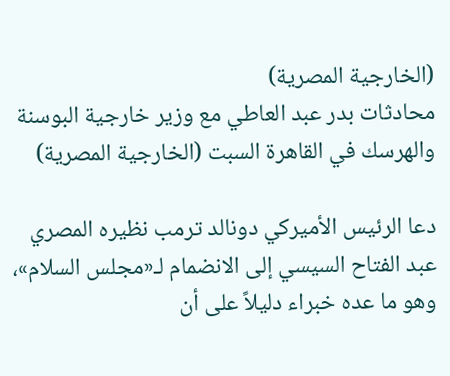(الخارجية المصرية)
محادثات بدر عبد العاطي مع وزير خارجية البوسنة والهرسك في القاهرة السبت (الخارجية المصرية)

دعا الرئيس الأميركي دونالد ترمب نظيره المصري عبد الفتاح السيسي إلى الانضمام لـ«مجلس السلام»، وهو ما عده خبراء دليلاً على أن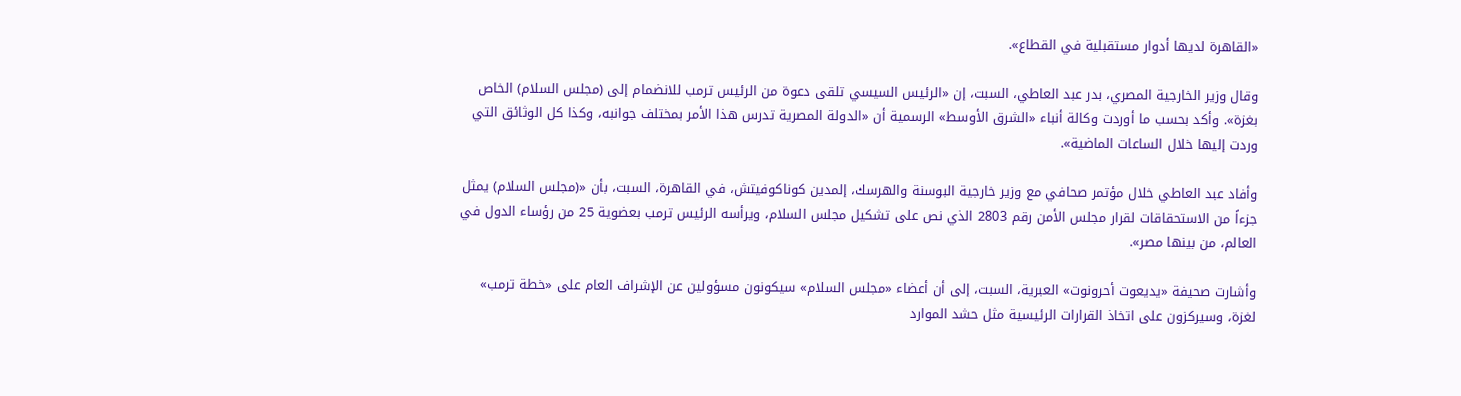«القاهرة لديها أدوار مستقبلية في القطاع».

وقال وزير الخارجية المصري، بدر عبد العاطي، السبت، إن «الرئيس السيسي تلقى دعوة من الرئيس ترمب للانضمام إلى (مجلس السلام) الخاص بغزة». وأكد بحسب ما أوردت وكالة أنباء «الشرق الأوسط» الرسمية أن «الدولة المصرية تدرس هذا الأمر بمختلف جوانبه، وكذا كل الوثائق التي وردت إليها خلال الساعات الماضية».

وأفاد عبد العاطي خلال مؤتمر صحافي مع وزير خارجية البوسنة والهرسك، إلمدين كوناكوفيتش، في القاهرة، السبت، بأن «(مجلس السلام) يمثل جزءاً من الاستحقاقات لقرار مجلس الأمن رقم 2803 الذي نص على تشكيل مجلس السلام، ويرأسه الرئيس ترمب بعضوية 25 من رؤساء الدول في العالم، من بينها مصر».

وأشارت صحيفة «يديعوت أحرونوت» العبرية، السبت، إلى أن أعضاء «مجلس السلام» سيكونون مسؤولين عن الإشراف العام على «خطة ترمب» لغزة، وسيركزون على اتخاذ القرارات الرئيسية مثل حشد الموارد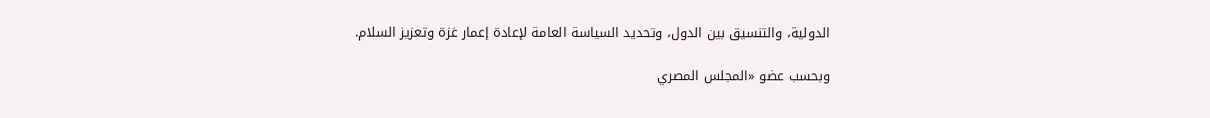الدولية، والتنسيق بين الدول، وتحديد السياسة العامة لإعادة إعمار غزة وتعزيز السلام.

وبحسب عضو «المجلس المصري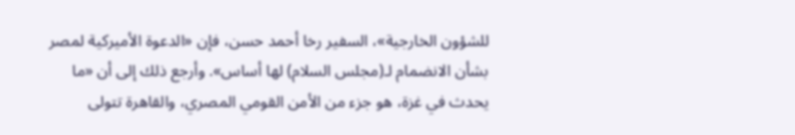للشؤون الخارجية»، السفير رخا أحمد حسن، فإن «الدعوة الأميركية لمصر بشأن الانضمام لـ(مجلس السلام) لها أساس». وأرجع ذلك إلى أن «ما يحدث في غزة، هو جزء من الأمن القومي المصري، والقاهرة تتولى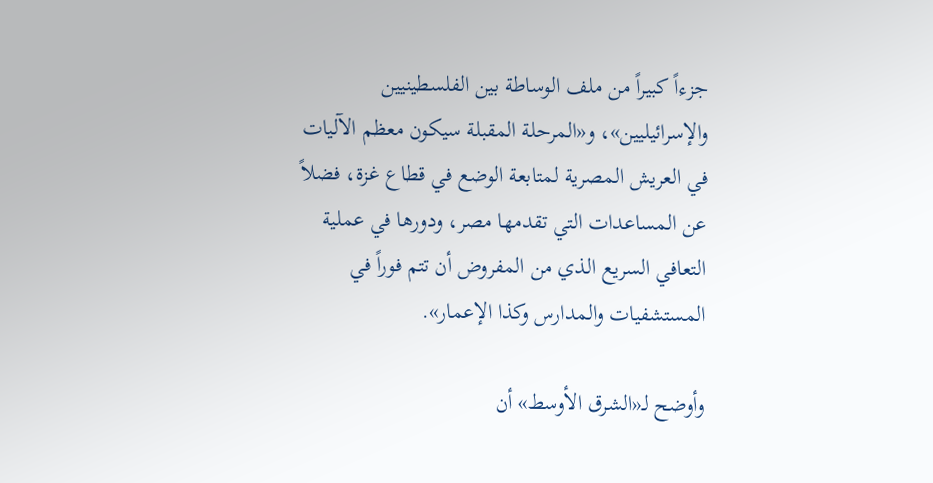جزءاً كبيراً من ملف الوساطة بين الفلسطينيين والإسرائيليين»، و«المرحلة المقبلة سيكون معظم الآليات في العريش المصرية لمتابعة الوضع في قطاع غزة، فضلاً عن المساعدات التي تقدمها مصر، ودورها في عملية التعافي السريع الذي من المفروض أن تتم فوراً في المستشفيات والمدارس وكذا الإعمار».

وأوضح لـ«الشرق الأوسط» أن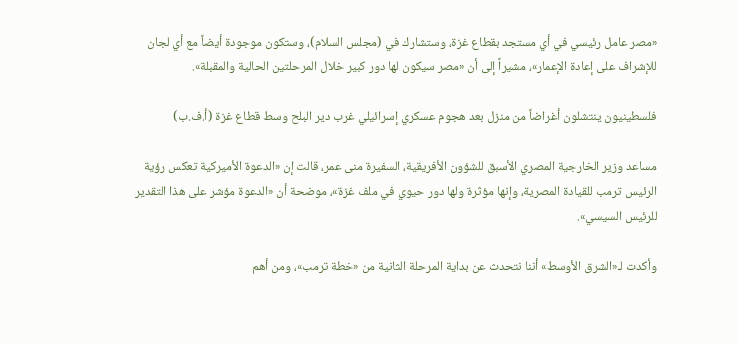«مصر عامل رئيسي في أي مستجد بقطاع غزة، وستشارك في (مجلس السلام)، وستكون موجودة أيضاً مع أي لجان للإشراف على إعادة الإعمار»، مشيراً إلى أن «مصر سيكون لها دور كبير خلال المرحلتين الحالية والمقبلة».

فلسطينيون ينتشلون أغراضاً من منزل بعد هجوم عسكري إسرائيلي غرب دير البلح وسط قطاع غزة (أ.ف.ب)

مساعد وزير الخارجية المصري الأسبق للشؤون الأفريقية، السفيرة منى عمر، قالت إن «الدعوة الأميركية تعكس رؤية الرئيس ترمب للقيادة المصرية، وإنها مؤثرة ولها دور حيوي في ملف غزة»، موضحة أن «الدعوة مؤشر على هذا التقدير للرئيس السيسي».

وأكدت لـ«الشرق الأوسط» أننا نتحدث عن بداية المرحلة الثانية من «خطة ترمب»، ومن أهم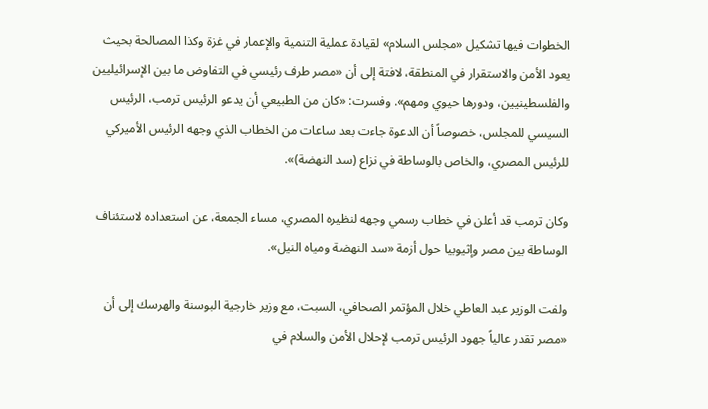الخطوات فيها تشكيل «مجلس السلام» لقيادة عملية التنمية والإعمار في غزة وكذا المصالحة بحيث يعود الأمن والاستقرار في المنطقة، لافتة إلى أن «مصر طرف رئيسي في التفاوض ما بين الإسرائيليين والفلسطينيين، ودورها حيوي ومهم». وفسرت: «كان من الطبيعي أن يدعو الرئيس ترمب، الرئيس السيسي للمجلس، خصوصاً أن الدعوة جاءت بعد ساعات من الخطاب الذي وجهه الرئيس الأميركي للرئيس المصري، والخاص بالوساطة في نزاع (سد النهضة)».

وكان ترمب قد أعلن في خطاب رسمي وجهه لنظيره المصري، مساء الجمعة، عن استعداده لاستئناف الوساطة بين مصر وإثيوبيا حول أزمة «سد النهضة ومياه النيل».

ولفت الوزير عبد العاطي خلال المؤتمر الصحافي، السبت، مع وزير خارجية البوسنة والهرسك إلى أن «مصر تقدر عالياً جهود الرئيس ترمب لإحلال الأمن والسلام في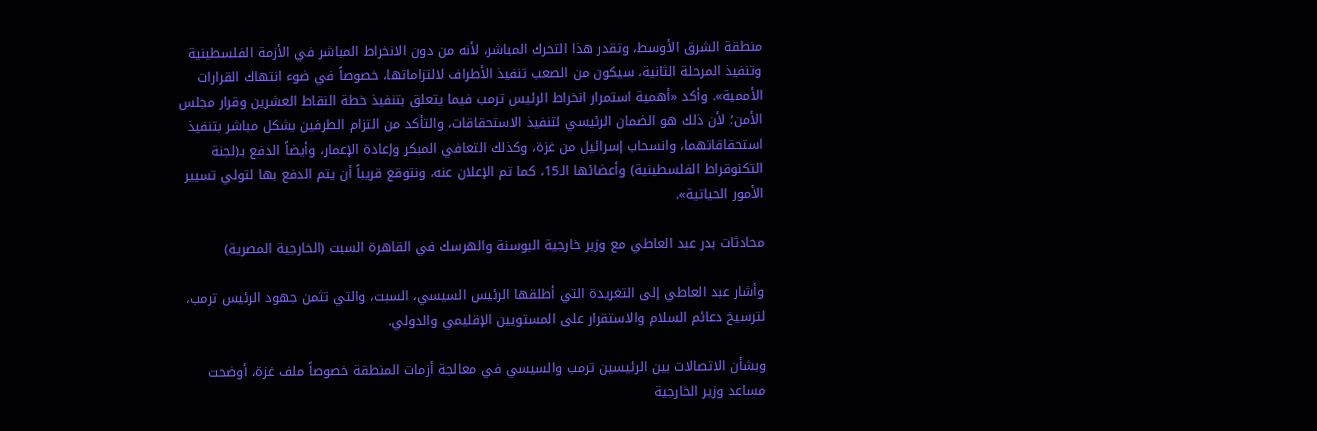منطقة الشرق الأوسط، وتقدر هذا التحرك المباشر، لأنه من دون الانخراط المباشر في الأزمة الفلسطينية وتنفيذ المرحلة الثانية، سيكون من الصعب تنفيذ الأطراف لالتزاماتها، خصوصاً في ضوء انتهاك القرارات الأممية». وأكد «أهمية استمرار انخراط الرئيس ترمب فيما يتعلق بتنفيذ خطة النقاط العشرين وقرار مجلس الأمن؛ لأن ذلك هو الضمان الرئيسي لتنفيذ الاستحقاقات، والتأكد من التزام الطرفين بشكل مباشر بتنفيذ استحقاقاتهما، وانسحاب إسرائيل من غزة، وكذلك التعافي المبكر وإعادة الإعمار، وأيضاً الدفع بـ(لجنة التكنوقراط الفلسطينية) وأعضائها الـ15، كما تم الإعلان عنه، ونتوقع قريباً أن يتم الدفع بها لتولي تسيير الأمور الحياتية».

محادثات بدر عبد العاطي مع وزير خارجية البوسنة والهرسك في القاهرة السبت (الخارجية المصرية)

وأشار عبد العاطي إلى التغريدة التي أطلقها الرئيس السيسي، السبت، والتي تثمن جهود الرئيس ترمب، لترسيخ دعائم السلام والاستقرار على المستويين الإقليمي والدولي.

وبشأن الاتصالات بين الرئيسين ترمب والسيسي في معالجة أزمات المنطقة خصوصاً ملف غزة، أوضحت مساعد وزير الخارجية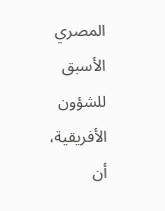المصري الأسبق للشؤون الأفريقية، أن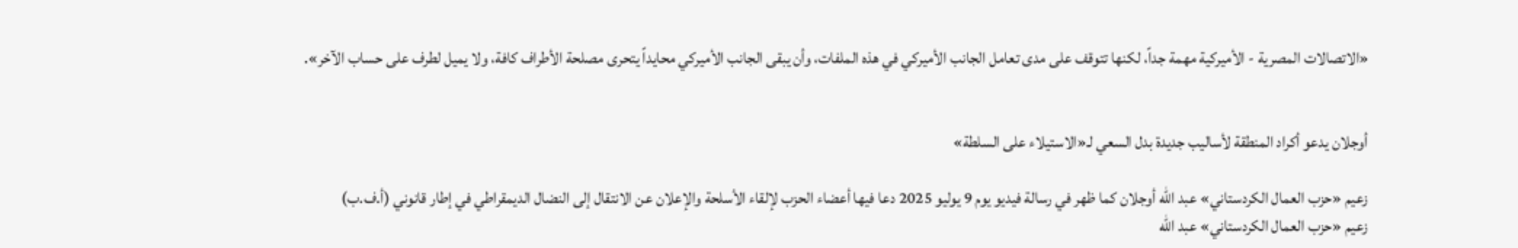«الاتصالات المصرية - الأميركية مهمة جداً، لكنها تتوقف على مدى تعامل الجانب الأميركي في هذه الملفات، وأن يبقى الجانب الأميركي محايداً يتحرى مصلحة الأطراف كافة، ولا يميل لطرف على حساب الآخر».


أوجلان يدعو أكراد المنطقة لأساليب جديدة بدل السعي لـ«الاستيلاء على السلطة»

زعيم «حزب العمال الكردستاني» عبد الله أوجلان كما ظهر في رسالة فيديو يوم 9 يوليو 2025 دعا فيها أعضاء الحزب لإلقاء الأسلحة والإعلان عن الانتقال إلى النضال الديمقراطي في إطار قانوني (أ.ف.ب)
زعيم «حزب العمال الكردستاني» عبد الله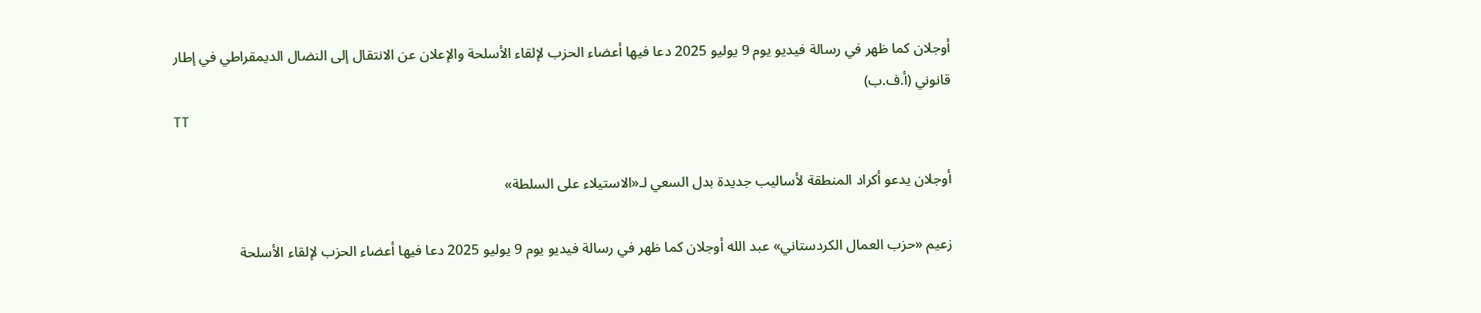أوجلان كما ظهر في رسالة فيديو يوم 9 يوليو 2025 دعا فيها أعضاء الحزب لإلقاء الأسلحة والإعلان عن الانتقال إلى النضال الديمقراطي في إطار قانوني (أ.ف.ب)
TT

أوجلان يدعو أكراد المنطقة لأساليب جديدة بدل السعي لـ«الاستيلاء على السلطة»

زعيم «حزب العمال الكردستاني» عبد الله أوجلان كما ظهر في رسالة فيديو يوم 9 يوليو 2025 دعا فيها أعضاء الحزب لإلقاء الأسلحة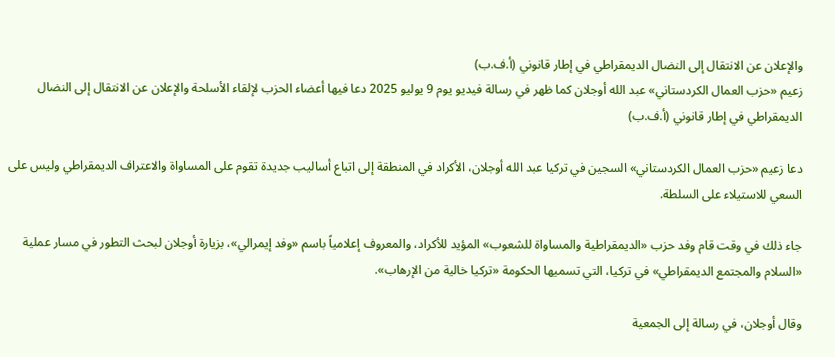والإعلان عن الانتقال إلى النضال الديمقراطي في إطار قانوني (أ.ف.ب)
زعيم «حزب العمال الكردستاني» عبد الله أوجلان كما ظهر في رسالة فيديو يوم 9 يوليو 2025 دعا فيها أعضاء الحزب لإلقاء الأسلحة والإعلان عن الانتقال إلى النضال الديمقراطي في إطار قانوني (أ.ف.ب)

دعا زعيم «حزب العمال الكردستاني» السجين في تركيا عبد الله أوجلان، الأكراد في المنطقة إلى اتباع أساليب جديدة تقوم على المساواة والاعتراف الديمقراطي وليس على السعي للاستيلاء على السلطة.

جاء ذلك في وقت قام وفد حزب «الديمقراطية والمساواة للشعوب» المؤيد للأكراد، والمعروف إعلامياً باسم «وفد إيمرالي»، بزيارة أوجلان لبحث التطور في مسار عملية «السلام والمجتمع الديمقراطي» في تركيا، التي تسميها الحكومة «تركيا خالية من الإرهاب».

وقال أوجلان، في رسالة إلى الجمعية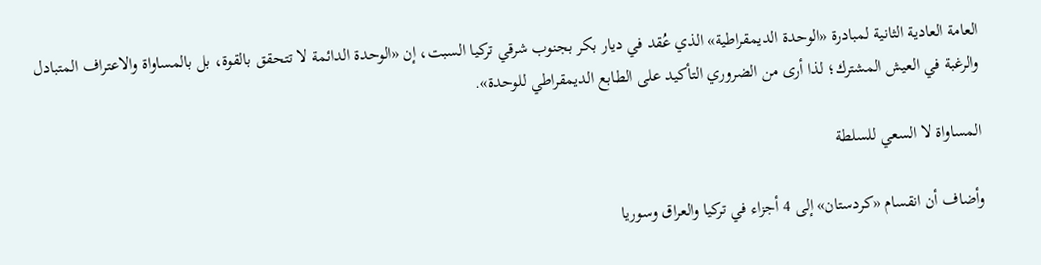العامة العادية الثانية لمبادرة «الوحدة الديمقراطية» الذي عُقد في ديار بكر بجنوب شرقي تركيا السبت، إن «الوحدة الدائمة لا تتحقق بالقوة، بل بالمساواة والاعتراف المتبادل والرغبة في العيش المشترك؛ لذا أرى من الضروري التأكيد على الطابع الديمقراطي للوحدة».

المساواة لا السعي للسلطة

وأضاف أن انقسام «كردستان» إلى 4 أجزاء في تركيا والعراق وسوريا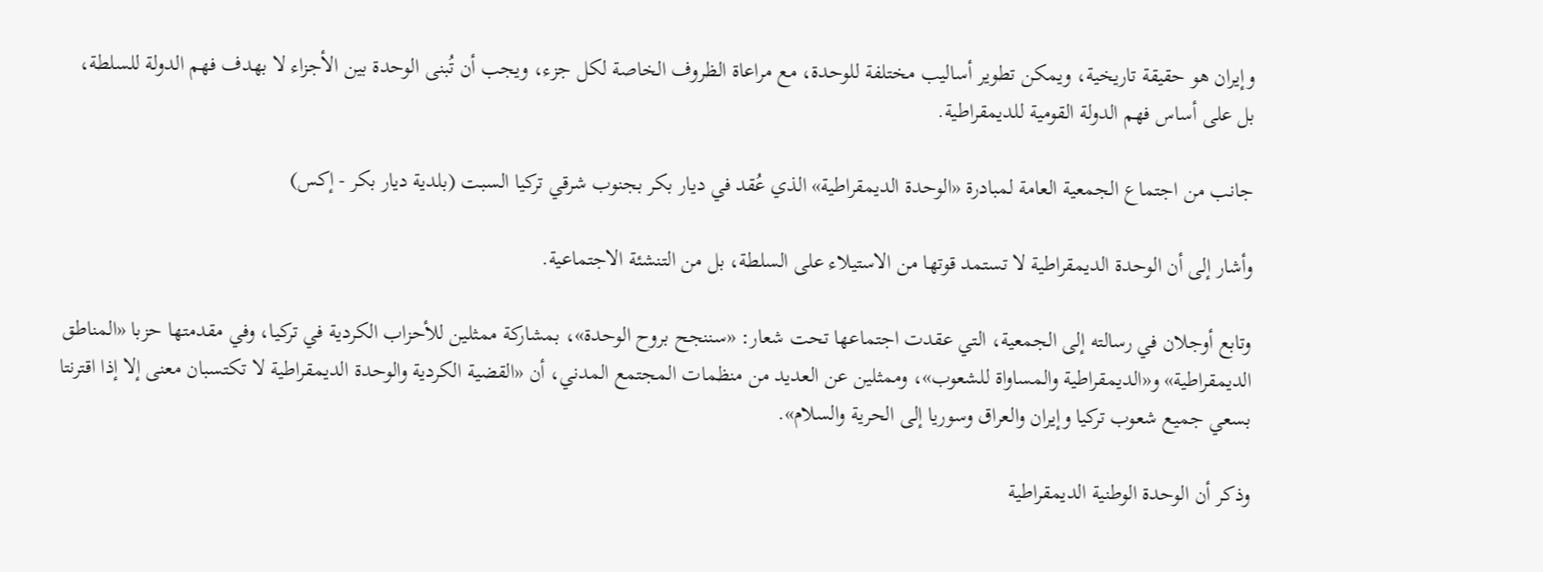وإيران هو حقيقة تاريخية، ويمكن تطوير أساليب مختلفة للوحدة، مع مراعاة الظروف الخاصة لكل جزء، ويجب أن تُبنى الوحدة بين الأجزاء لا بهدف فهم الدولة للسلطة، بل على أساس فهم الدولة القومية للديمقراطية.

جانب من اجتماع الجمعية العامة لمبادرة «الوحدة الديمقراطية» الذي عُقد في ديار بكر بجنوب شرقي تركيا السبت (بلدية ديار بكر - إكس)

وأشار إلى أن الوحدة الديمقراطية لا تستمد قوتها من الاستيلاء على السلطة، بل من التنشئة الاجتماعية.

وتابع أوجلان في رسالته إلى الجمعية، التي عقدت اجتماعها تحت شعار: «سننجح بروح الوحدة»، بمشاركة ممثلين للأحزاب الكردية في تركيا، وفي مقدمتها حزبا «المناطق الديمقراطية» و«الديمقراطية والمساواة للشعوب»، وممثلين عن العديد من منظمات المجتمع المدني، أن «القضية الكردية والوحدة الديمقراطية لا تكتسبان معنى إلا إذا اقترنتا بسعي جميع شعوب تركيا وإيران والعراق وسوريا إلى الحرية والسلام».

وذكر أن الوحدة الوطنية الديمقراطية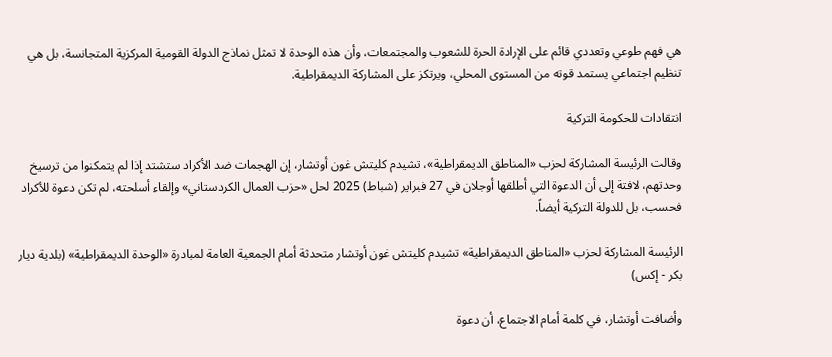هي فهم طوعي وتعددي قائم على الإرادة الحرة للشعوب والمجتمعات، وأن هذه الوحدة لا تمثل نماذج الدولة القومية المركزية المتجانسة، بل هي تنظيم اجتماعي يستمد قوته من المستوى المحلي، ويرتكز على المشاركة الديمقراطية.

انتقادات للحكومة التركية

وقالت الرئيسة المشاركة لحزب «المناطق الديمقراطية»، تشيدم كليتش غون أوتشار، إن الهجمات ضد الأكراد ستشتد إذا لم يتمكنوا من ترسيخ وحدتهم، لافتة إلى أن الدعوة التي أطلقها أوجلان في 27 فبراير (شباط) 2025 لحل «حزب العمال الكردستاني» وإلقاء أسلحته، لم تكن دعوة للأكراد فحسب، بل للدولة التركية أيضاً.

الرئيسة المشاركة لحزب «المناطق الديمقراطية» تشيدم كليتش غون أوتشار متحدثة أمام الجمعية العامة لمبادرة «الوحدة الديمقراطية» (بلدية ديار بكر - إكس)

وأضافت أوتشار، في كلمة أمام الاجتماع، أن دعوة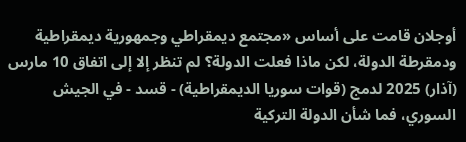أوجلان قامت على أساس «مجتمع ديمقراطي وجمهورية ديمقراطية ودمقرطة الدولة، لكن ماذا فعلت الدولة؟ لم تنظر إلا إلى اتفاق 10 مارس (آذار) 2025 لدمج (قوات سوريا الديمقراطية) - قسد - في الجيش السوري، فما شأن الدولة التركية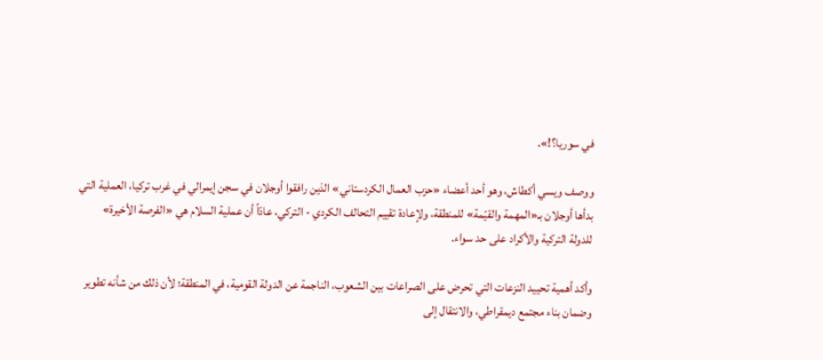في سوريا؟!».

ووصف ويسي أكطاش، وهو أحد أعضاء «حزب العمال الكردستاني» الذين رافقوا أوجلان في سجن إيمرالي في غرب تركيا، العملية التي بدأها أوجلان بـ«المهمة والقيّمة» للمنطقة، ولإعادة تقييم التحالف الكردي - التركي، عادّاً أن عملية السلام هي «الفرصة الأخيرة» للدولة التركية والأكراد على حد سواء.

وأكد أهمية تحييد النزعات التي تحرض على الصراعات بين الشعوب، الناجمة عن الدولة القومية، في المنطقة؛ لأن ذلك من شأنه تطوير وضمان بناء مجتمع ديمقراطي، والانتقال إلى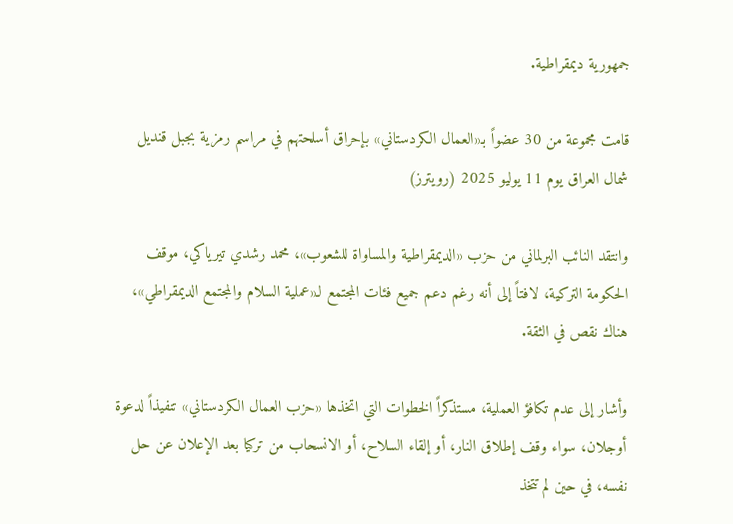جمهورية ديمقراطية.

قامت مجموعة من 30 عضواً بـ«العمال الكردستاني» بإحراق أسلحتهم في مراسم رمزية بجبل قنديل شمال العراق يوم 11 يوليو 2025 (رويترز)

وانتقد النائب البرلماني من حزب «الديمقراطية والمساواة للشعوب»، محمد رشدي تيرياكي، موقف الحكومة التركية، لافتاً إلى أنه رغم دعم جميع فئات المجتمع لـ«عملية السلام والمجتمع الديمقراطي»، هناك نقص في الثقة.

وأشار إلى عدم تكافؤ العملية، مستذكراً الخطوات التي اتخذها «حزب العمال الكردستاني» تنفيذاً لدعوة أوجلان، سواء وقف إطلاق النار، أو إلقاء السلاح، أو الانسحاب من تركيا بعد الإعلان عن حل نفسه، في حين لم تتخذ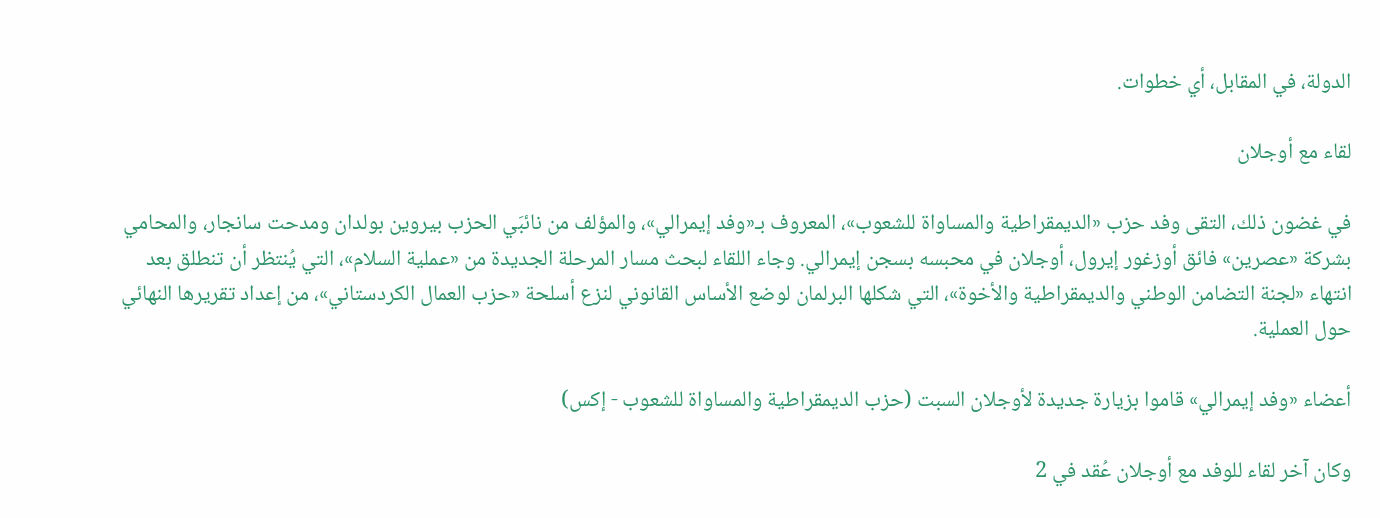الدولة، في المقابل، أي خطوات.

لقاء مع أوجلان

في غضون ذلك، التقى وفد حزب «الديمقراطية والمساواة للشعوب»، المعروف بـ«وفد إيمرالي»، والمؤلف من نائبَي الحزب بيروين بولدان ومدحت سانجار، والمحامي بشركة «عصرين» فائق أوزغور إيرول، أوجلان في محبسه بسجن إيمرالي. وجاء اللقاء لبحث مسار المرحلة الجديدة من «عملية السلام»، التي يُنتظر أن تنطلق بعد انتهاء «لجنة التضامن الوطني والديمقراطية والأخوة»، التي شكلها البرلمان لوضع الأساس القانوني لنزع أسلحة «حزب العمال الكردستاني»، من إعداد تقريرها النهائي حول العملية.

أعضاء «وفد إيمرالي» قاموا بزيارة جديدة لأوجلان السبت (حزب الديمقراطية والمساواة للشعوب - إكس)

وكان آخر لقاء للوفد مع أوجلان عُقد في 2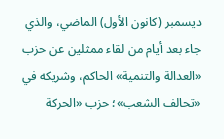ديسمبر (كانون الأول) الماضي، والذي جاء بعد أيام من لقاء ممثلين عن حزب «العدالة والتنمية» الحاكم، وشريكه في «تحالف الشعب»؛ حزب «الحركة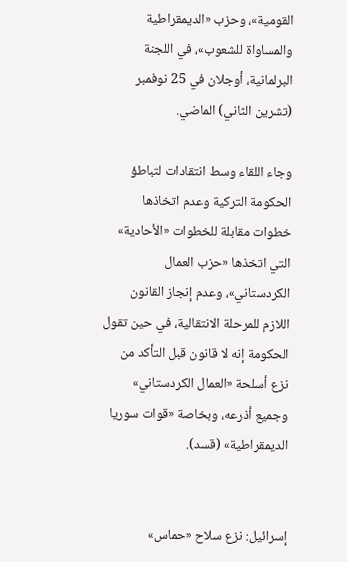القومية»، وحزب «الديمقراطية والمساواة للشعوب»، في اللجنة البرلمانية، أوجلان في 25 نوفمبر (تشرين الثاني) الماضي.

وجاء اللقاء وسط انتقادات لتباطؤ الحكومة التركية وعدم اتخاذها خطوات مقابلة للخطوات «الأحادية» التي اتخذها «حزب العمال الكردستاني»، وعدم إنجاز القانون اللازم للمرحلة الانتقالية، في حين تقول الحكومة إنه لا قانون قبل التأكد من نزع أسلحة «العمال الكردستاني» وجميع أذرعه، وبخاصة «قوات سوريا الديمقراطية» (قسد).


إسرائيل: نزع سلاح «حماس»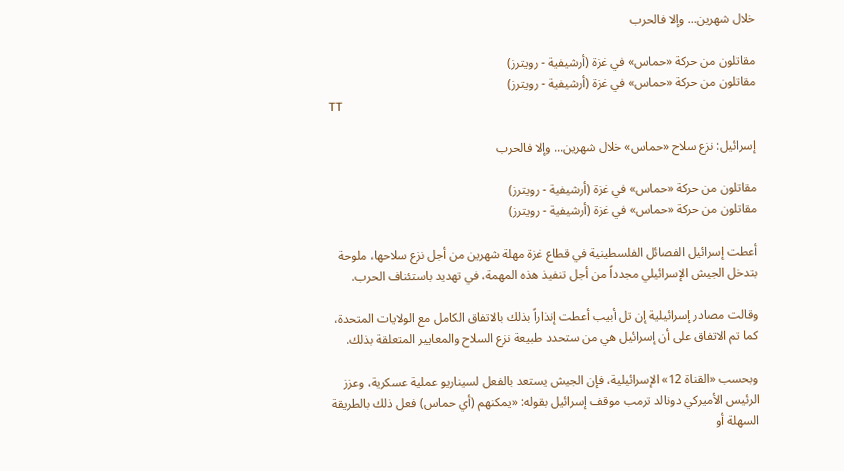خلال شهرين... وإلا فالحرب

مقاتلون من حركة «حماس» في غزة (أرشيفية - رويترز)
مقاتلون من حركة «حماس» في غزة (أرشيفية - رويترز)
TT

إسرائيل: نزع سلاح «حماس» خلال شهرين... وإلا فالحرب

مقاتلون من حركة «حماس» في غزة (أرشيفية - رويترز)
مقاتلون من حركة «حماس» في غزة (أرشيفية - رويترز)

أعطت إسرائيل الفصائل الفلسطينية في قطاع غزة مهلة شهرين من أجل نزع سلاحها، ملوحة بتدخل الجيش الإسرائيلي مجدداً من أجل تنفيذ هذه المهمة، في تهديد باستئناف الحرب.

وقالت مصادر إسرائيلية إن تل أبيب أعطت إنذاراً بذلك بالاتفاق الكامل مع الولايات المتحدة، كما تم الاتفاق على أن إسرائيل هي من ستحدد طبيعة نزع السلاح والمعايير المتعلقة بذلك.

وبحسب «القناة 12» الإسرائيلية، فإن الجيش يستعد بالفعل لسيناريو عملية عسكرية، وعزز الرئيس الأميركي دونالد ترمب موقف إسرائيل بقوله: «يمكنهم (أي حماس) فعل ذلك بالطريقة السهلة أو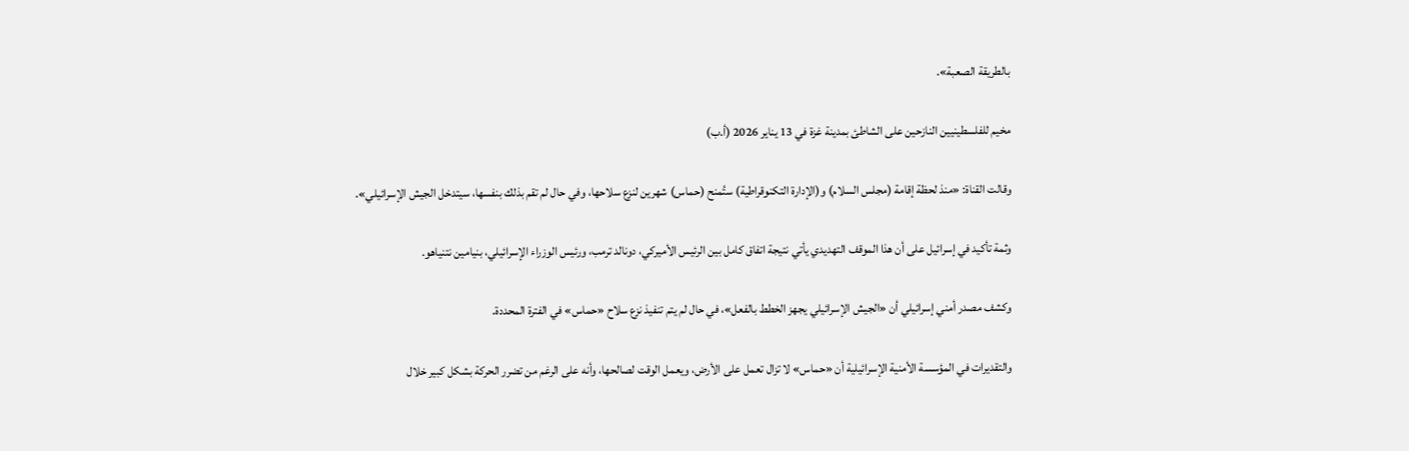بالطريقة الصعبة».

مخيم للفلسطينيين النازحين على الشاطئ بمدينة غزة في 13 يناير 2026 (أ.ب)

وقالت القناة: «منذ لحظة إقامة (مجلس السلام) و(الإدارة التكنوقراطية) ستُمنح (حماس) شهرين لنزع سلاحها، وفي حال لم تقم بذلك بنفسها، سيتدخل الجيش الإسرائيلي».

وثمة تأكيد في إسرائيل على أن هذا الموقف التهديدي يأتي نتيجة اتفاق كامل بين الرئيس الأميركي، دونالد ترمب، ورئيس الوزراء الإسرائيلي، بنيامين نتنياهو.

وكشف مصدر أمني إسرائيلي أن «الجيش الإسرائيلي يجهز الخطط بالفعل»، في حال لم يتم تنفيذ نزع سلاح «حماس» في الفترة المحددة.

والتقديرات في المؤسسة الأمنية الإسرائيلية أن «حماس» لا تزال تعمل على الأرض، ويعمل الوقت لصالحها، وأنه على الرغم من تضرر الحركة بشكل كبير خلال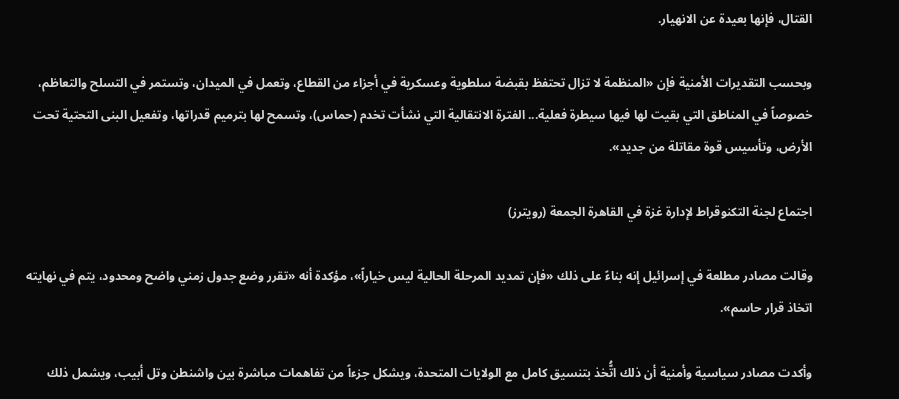القتال، فإنها بعيدة عن الانهيار.

وبحسب التقديرات الأمنية فإن «المنظمة لا تزال تحتفظ بقبضة سلطوية وعسكرية في أجزاء من القطاع، وتعمل في الميدان، وتستمر في التسلح والتعاظم، خصوصاً في المناطق التي بقيت لها فيها سيطرة فعلية... الفترة الانتقالية التي نشأت تخدم (حماس)، وتسمح لها بترميم قدراتها، وتفعيل البنى التحتية تحت الأرض، وتأسيس قوة مقاتلة من جديد».

اجتماع لجنة التكنوقراط لإدارة غزة في القاهرة الجمعة (رويترز)

وقالت مصادر مطلعة في إسرائيل إنه بناءً على ذلك «فإن تمديد المرحلة الحالية ليس خياراً»، مؤكدة أنه «تقرر وضع جدول زمني واضح ومحدود، يتم في نهايته اتخاذ قرار حاسم».

وأكدت مصادر سياسية وأمنية أن ذلك اتُّخذ بتنسيق كامل مع الولايات المتحدة، ويشكل جزءاً من تفاهمات مباشرة بين واشنطن وتل أبيب، ويشمل ذلك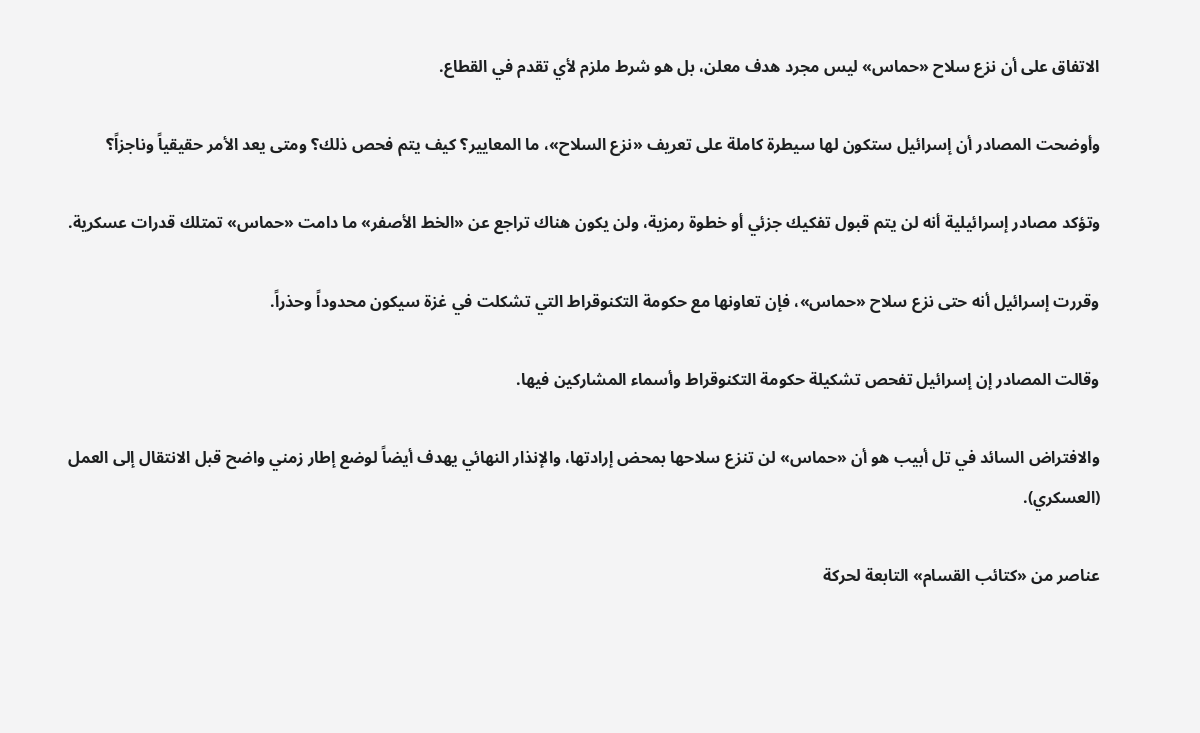الاتفاق على أن نزع سلاح «حماس» ليس مجرد هدف معلن، بل هو شرط ملزم لأي تقدم في القطاع.

وأوضحت المصادر أن إسرائيل ستكون لها سيطرة كاملة على تعريف «نزع السلاح»، ما المعايير؟ كيف يتم فحص ذلك؟ ومتى يعد الأمر حقيقياً وناجزاً؟

وتؤكد مصادر إسرائيلية أنه لن يتم قبول تفكيك جزئي أو خطوة رمزية، ولن يكون هناك تراجع عن «الخط الأصفر» ما دامت «حماس» تمتلك قدرات عسكرية.

وقررت إسرائيل أنه حتى نزع سلاح «حماس»، فإن تعاونها مع حكومة التكنوقراط التي تشكلت في غزة سيكون محدوداً وحذراً.

وقالت المصادر إن إسرائيل تفحص تشكيلة حكومة التكنوقراط وأسماء المشاركين فيها.

والافتراض السائد في تل أبيب هو أن «حماس» لن تنزع سلاحها بمحض إرادتها، والإنذار النهائي يهدف أيضاً لوضع إطار زمني واضح قبل الانتقال إلى العمل (العسكري).

عناصر من «كتائب القسام» التابعة لحركة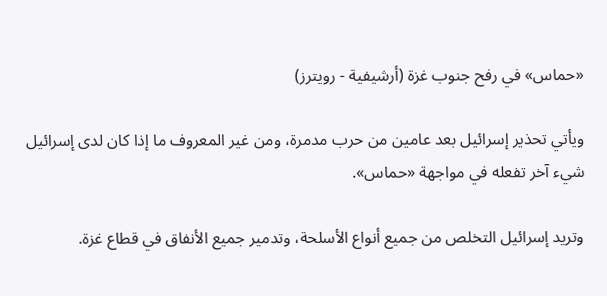«حماس» في رفح جنوب غزة (أرشيفية - رويترز)

ويأتي تحذير إسرائيل بعد عامين من حرب مدمرة، ومن غير المعروف ما إذا كان لدى إسرائيل شيء آخر تفعله في مواجهة «حماس».

وتريد إسرائيل التخلص من جميع أنواع الأسلحة، وتدمير جميع الأنفاق في قطاع غزة.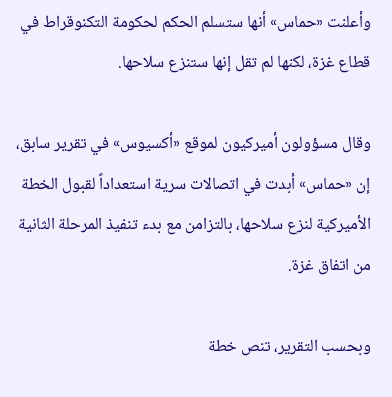وأعلنت «حماس» أنها ستسلم الحكم لحكومة التكنوقراط في قطاع غزة، لكنها لم تقل إنها ستنزع سلاحها.

وقال مسؤولون أميركيون لموقع «أكسيوس» في تقرير سابق، إن «حماس» أبدت في اتصالات سرية استعداداً لقبول الخطة الأميركية لنزع سلاحها، بالتزامن مع بدء تنفيذ المرحلة الثانية من اتفاق غزة.

وبحسب التقرير، تنص خطة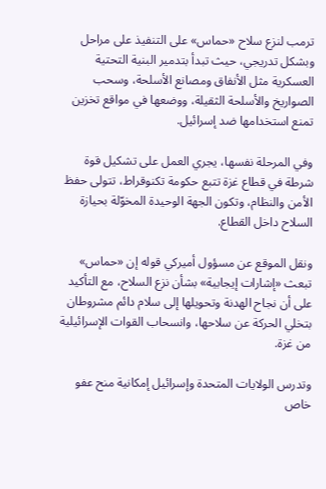ترمب لنزع سلاح «حماس» على التنفيذ على مراحل وبشكل تدريجي، حيث تبدأ بتدمير البنية التحتية العسكرية مثل الأنفاق ومصانع الأسلحة، وسحب الصواريخ والأسلحة الثقيلة، ووضعها في مواقع تخزين تمنع استخدامها ضد إسرائيل.

وفي المرحلة نفسها، يجري العمل على تشكيل قوة شرطة في قطاع غزة تتبع حكومة تكنوقراط، تتولى حفظ الأمن والنظام، وتكون الجهة الوحيدة المخوّلة بحيازة السلاح داخل القطاع.

ونقل الموقع عن مسؤول أميركي قوله إن «حماس» تبعث «إشارات إيجابية» بشأن نزع السلاح، مع التأكيد على أن نجاح الهدنة وتحويلها إلى سلام دائم مشروطان بتخلي الحركة عن سلاحها، وانسحاب القوات الإسرائيلية من غزة.

وتدرس الولايات المتحدة وإسرائيل إمكانية منح عفو خاص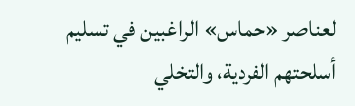لعناصر «حماس» الراغبين في تسليم أسلحتهم الفردية، والتخلي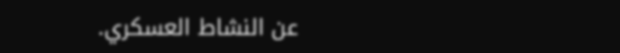عن النشاط العسكري.